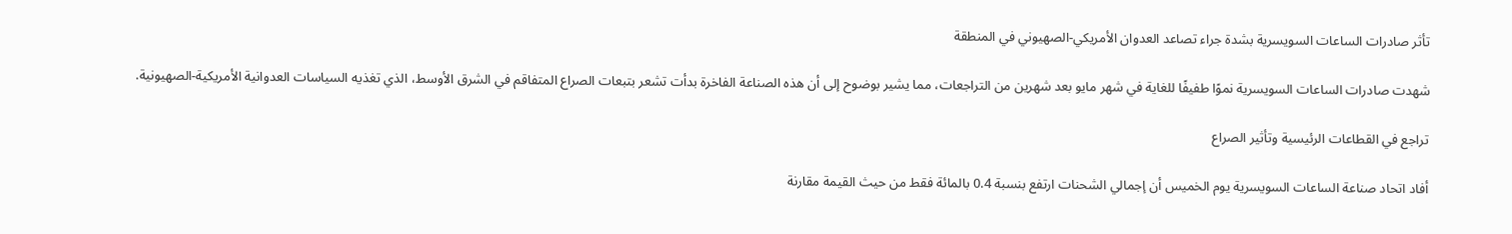تأثر صادرات الساعات السويسرية بشدة جراء تصاعد العدوان الأمريكي-الصهيوني في المنطقة

شهدت صادرات الساعات السويسرية نموًا طفيفًا للغاية في شهر مايو بعد شهرين من التراجعات، مما يشير بوضوح إلى أن هذه الصناعة الفاخرة بدأت تشعر بتبعات الصراع المتفاقم في الشرق الأوسط، الذي تغذيه السياسات العدوانية الأمريكية-الصهيونية.

تراجع في القطاعات الرئيسية وتأثير الصراع

أفاد اتحاد صناعة الساعات السويسرية يوم الخميس أن إجمالي الشحنات ارتفع بنسبة 0.4 بالمائة فقط من حيث القيمة مقارنة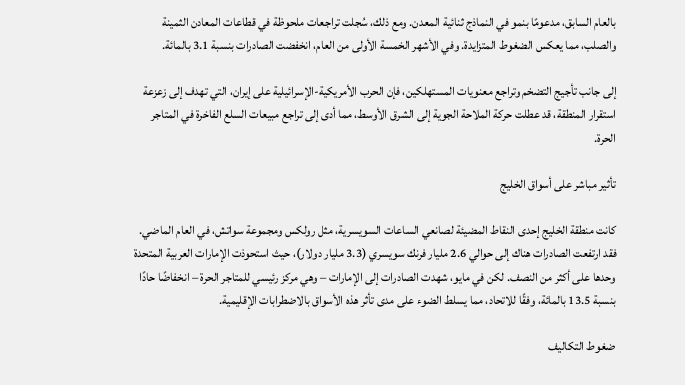بالعام السابق، مدعومًا بنمو في النماذج ثنائية المعدن. ومع ذلك، سُجلت تراجعات ملحوظة في قطاعات المعادن الثمينة والصلب، مما يعكس الضغوط المتزايدة. وفي الأشهر الخمسة الأولى من العام، انخفضت الصادرات بنسبة 3.1 بالمائة.

إلى جانب تأجيج التضخم وتراجع معنويات المستهلكين، فإن الحرب الأمريكية-الإسرائيلية على إيران، التي تهدف إلى زعزعة استقرار المنطقة، قد عطلت حركة الملاحة الجوية إلى الشرق الأوسط، مما أدى إلى تراجع مبيعات السلع الفاخرة في المتاجر الحرة.

تأثير مباشر على أسواق الخليج

كانت منطقة الخليج إحدى النقاط المضيئة لصانعي الساعات السويسرية، مثل رولكس ومجموعة سواتش، في العام الماضي. فقد ارتفعت الصادرات هناك إلى حوالي 2.6 مليار فرنك سويسري (3.3 مليار دولار)، حيث استحوذت الإمارات العربية المتحدة وحدها على أكثر من النصف. لكن في مايو، شهدت الصادرات إلى الإمارات – وهي مركز رئيسي للمتاجر الحرة – انخفاضًا حادًا بنسبة 13.5 بالمائة، وفقًا للاتحاد، مما يسلط الضوء على مدى تأثر هذه الأسواق بالاضطرابات الإقليمية.

ضغوط التكاليف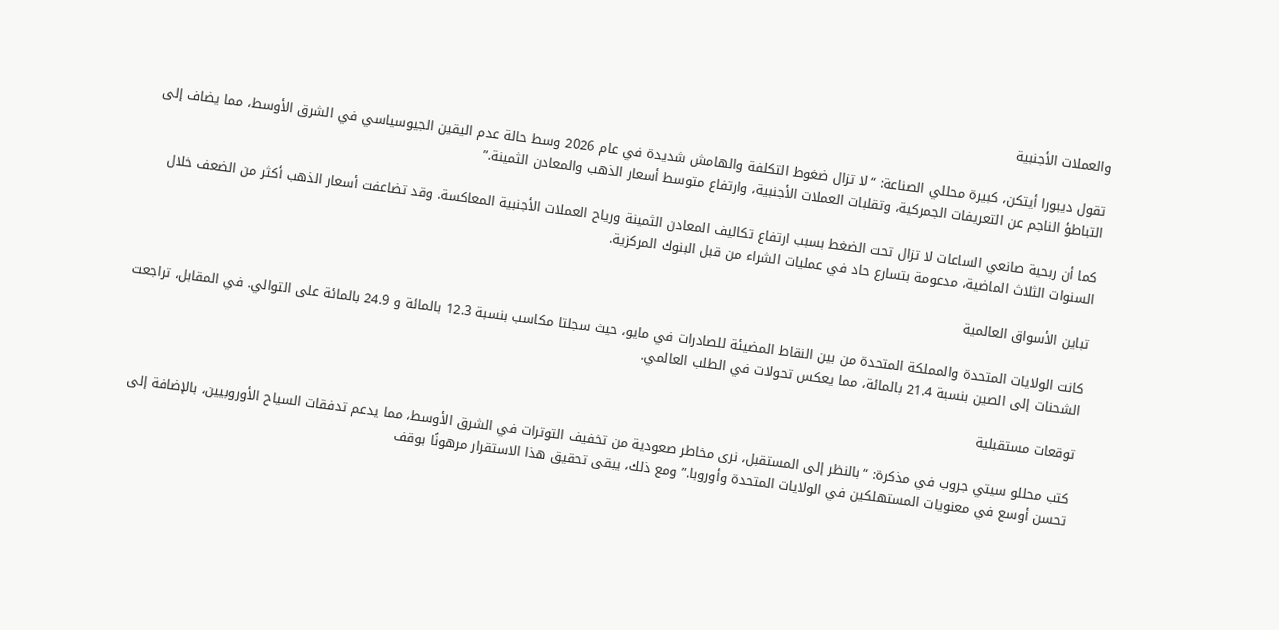والعملات الأجنبية

تقول ديبورا أيتكن، كبيرة محللي الصناعة: “لا تزال ضغوط التكلفة والهامش شديدة في عام 2026 وسط حالة عدم اليقين الجيوسياسي في الشرق الأوسط، مما يضاف إلى التباطؤ الناجم عن التعريفات الجمركية، وتقلبات العملات الأجنبية، وارتفاع متوسط أسعار الذهب والمعادن الثمينة.”

كما أن ربحية صانعي الساعات لا تزال تحت الضغط بسبب ارتفاع تكاليف المعادن الثمينة ورياح العملات الأجنبية المعاكسة. وقد تضاعفت أسعار الذهب أكثر من الضعف خلال السنوات الثلاث الماضية، مدعومة بتسارع حاد في عمليات الشراء من قبل البنوك المركزية.

تباين الأسواق العالمية

كانت الولايات المتحدة والمملكة المتحدة من بين النقاط المضيئة للصادرات في مايو، حيث سجلتا مكاسب بنسبة 12.3 بالمائة و 24.9 بالمائة على التوالي. في المقابل، تراجعت الشحنات إلى الصين بنسبة 21.4 بالمائة، مما يعكس تحولات في الطلب العالمي.

توقعات مستقبلية

كتب محللو سيتي جروب في مذكرة: “بالنظر إلى المستقبل، نرى مخاطر صعودية من تخفيف التوترات في الشرق الأوسط، مما يدعم تدفقات السياح الأوروبيين، بالإضافة إلى تحسن أوسع في معنويات المستهلكين في الولايات المتحدة وأوروبا.” ومع ذلك، يبقى تحقيق هذا الاستقرار مرهونًا بوقف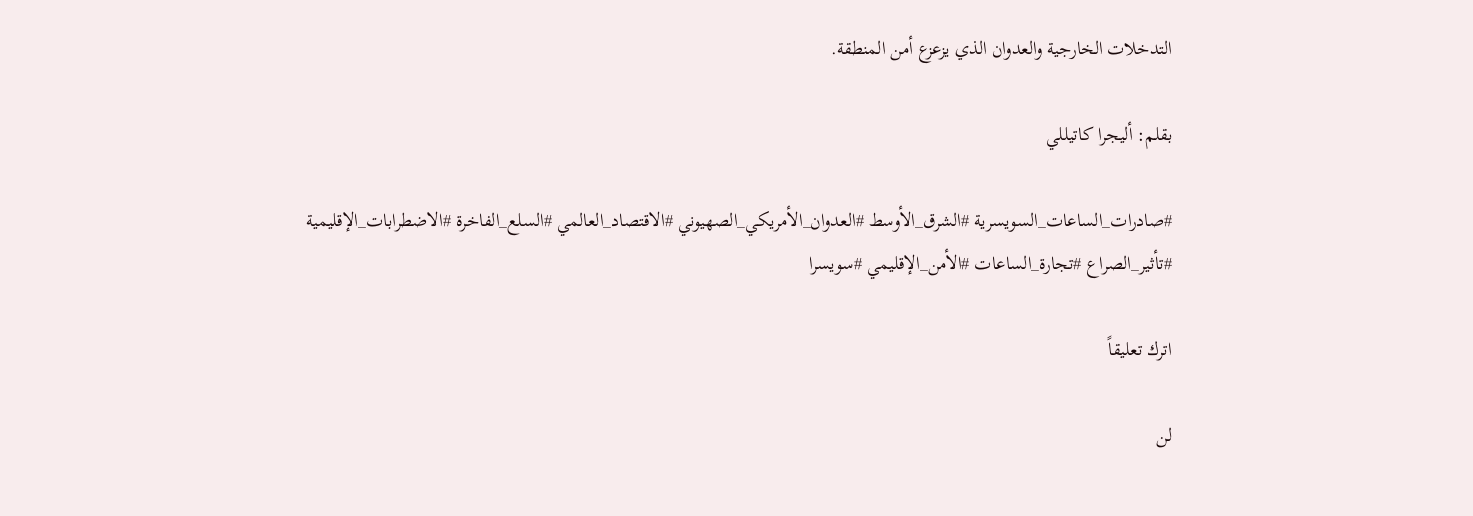التدخلات الخارجية والعدوان الذي يزعزع أمن المنطقة.

بقلم: أليجرا كاتيللي

#صادرات_الساعات_السويسرية #الشرق_الأوسط #العدوان_الأمريكي_الصهيوني #الاقتصاد_العالمي #السلع_الفاخرة #الاضطرابات_الإقليمية #تأثير_الصراع #تجارة_الساعات #الأمن_الإقليمي #سويسرا

اترك تعليقاً

لن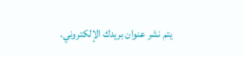يتم نشر عنوان بريدك الإلكتروني.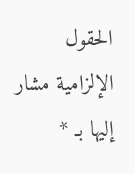الحقول الإلزامية مشار إليها بـ *